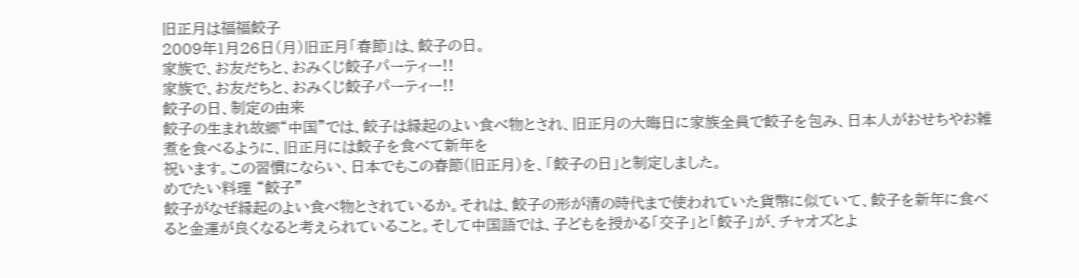旧正月は福福餃子
2009年1月26日(月)旧正月「春節」は、餃子の日。
家族で、お友だちと、おみくじ餃子パーティー!!
家族で、お友だちと、おみくじ餃子パーティー!!
餃子の日、制定の由来
餃子の生まれ故郷“中国”では、餃子は縁起のよい食べ物とされ、旧正月の大晦日に家族全員で餃子を包み、日本人がおせちやお雑煮を食べるように、旧正月には餃子を食べて新年を
祝います。この習慣にならい、日本でもこの春節(旧正月)を、「餃子の日」と制定しました。
めでたい料理 “餃子”
餃子がなぜ縁起のよい食べ物とされているか。それは、餃子の形が清の時代まで使われていた貨幣に似ていて、餃子を新年に食べると金運が良くなると考えられていること。そして中国語では、子どもを授かる「交子」と「餃子」が、チャオズとよ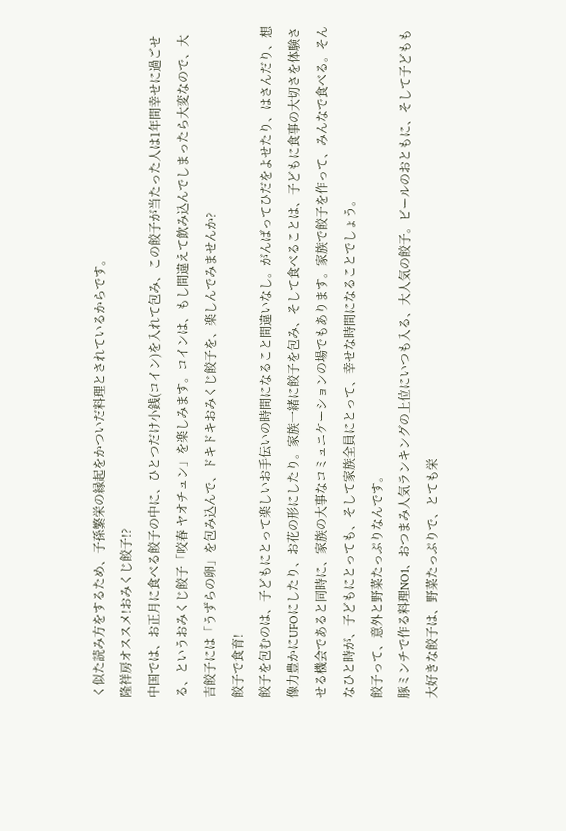く似た読み方をするため、子孫繁栄の縁起をかついだ料理とされているからです。
隆祥房オススメ!おみくじ餃子!?
中国では、お正月に食べる餃子の中に、ひとつだけ小銭(コイン)を入れて包み、この餃子が当たった人は1年間幸せに過ごせる、というおみくじ餃子「咬春 ヤオチュン」を楽しみます。コインは、もし間違えて飲み込んでしまったら大変なので、大吉餃子には「うずらの卵」を包み込んで、ドキドキおみくじ餃子を、楽しんでみませんか?
餃子で食育!
餃子を包むのは、子どもにとって楽しいお手伝いの時間になること間違いなし。がんばってひだをよせたり、はさんだり、想像力豊かにUFOにしたり、お花の形にしたり。家族一緒に餃子を包み、そして食べることは、子どもに食事の大切さを体験させる機会であると同時に、家族の大事なコミュニケーションの場でもあります。家族で餃子を作って、みんなで食べる。そんなひと時が、子どもにとっても、そして家族全員にとって、幸せな時間になることでしょう。
餃子って、意外と野菜たっぷりなんです。
豚ミンチで作る料理NO1、おつまみ人気ランキングの上位にいつも入る、大人気の餃子。ビールのおともに、そして子どもも大好きな餃子は、野菜たっぷりで、とても栄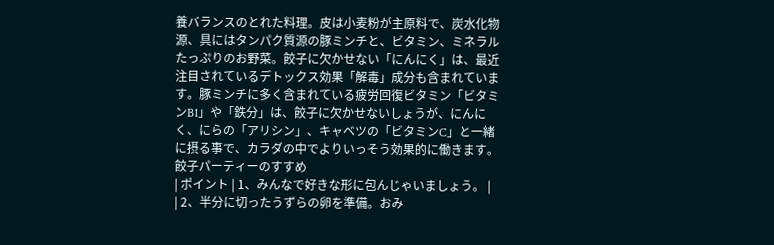養バランスのとれた料理。皮は小麦粉が主原料で、炭水化物源、具にはタンパク質源の豚ミンチと、ビタミン、ミネラルたっぷりのお野菜。餃子に欠かせない「にんにく」は、最近注目されているデトックス効果「解毒」成分も含まれています。豚ミンチに多く含まれている疲労回復ビタミン「ビタミンB1」や「鉄分」は、餃子に欠かせないしょうが、にんにく、にらの「アリシン」、キャベツの「ビタミンC」と一緒に摂る事で、カラダの中でよりいっそう効果的に働きます。
餃子パーティーのすすめ
| ポイント | 1、みんなで好きな形に包んじゃいましょう。 |
| 2、半分に切ったうずらの卵を準備。おみ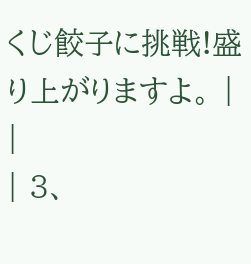くじ餃子に挑戦!盛り上がりますよ。 | |
| 3、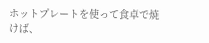ホットプレートを使って食卓で焼けば、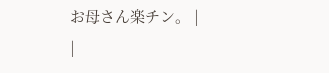お母さん楽チン。 |
|